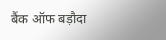बैंक ऑफ बड़ौदा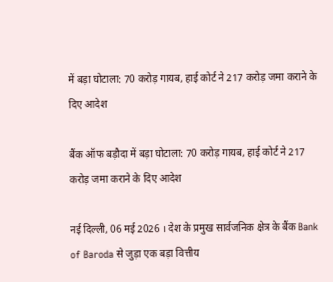में बड़ा घोटाला: 70 करोड़ गायब, हाई कोर्ट ने 217 करोड़ जमा कराने के दिए आदेश

बैंक ऑफ बड़ौदा में बड़ा घोटाला: 70 करोड़ गायब, हाई कोर्ट ने 217 करोड़ जमा कराने के दिए आदेश

नई दिल्ली, 06 मई 2026 । देश के प्रमुख सार्वजनिक क्षेत्र के बैंक Bank of Baroda से जुड़ा एक बड़ा वित्तीय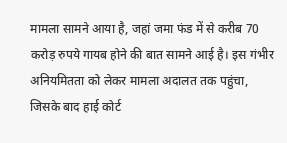मामला सामने आया है, जहां जमा फंड में से करीब 70 करोड़ रुपये गायब होने की बात सामने आई है। इस गंभीर अनियमितता को लेकर मामला अदालत तक पहुंचा, जिसके बाद हाई कोर्ट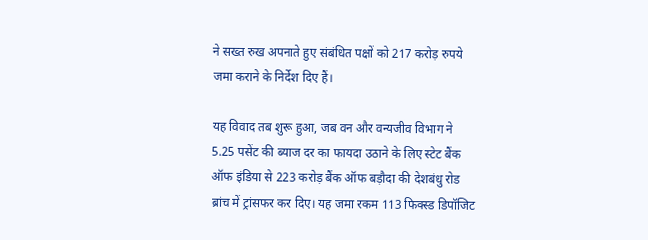ने सख्त रुख अपनाते हुए संबंधित पक्षों को 217 करोड़ रुपये जमा कराने के निर्देश दिए हैं।

यह विवाद तब शुरू हुआ, जब वन और वन्यजीव विभाग ने 5.25 पसेंट की ब्याज दर का फायदा उठाने के लिए स्टेट बैंक ऑफ इंडिया से 223 करोड़ बैंक ऑफ बड़ौदा की देशबंधु रोड ब्रांच में ट्रांसफर कर दिए। यह जमा रकम 113 फिक्स्ड डिपॉजिट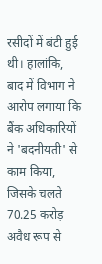रसीदों में बंटी हुई थी। हालांकि, बाद में विभाग ने आरोप लगाया कि बैंक अधिकारियों ने 'बदनीयती' से काम किया, जिसके चलते 70.25 करोड़ अवैध रूप से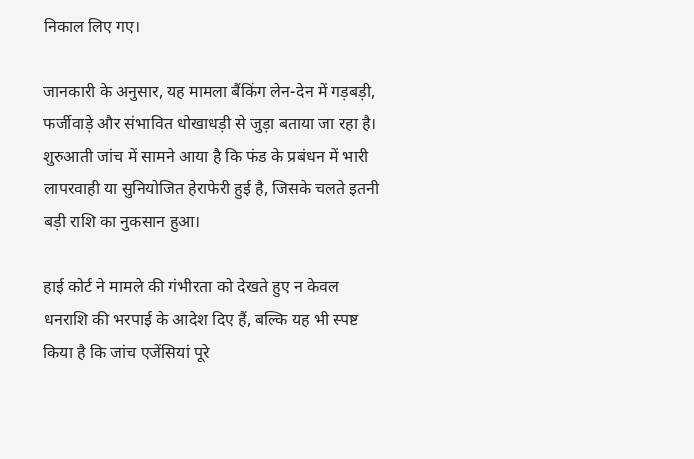निकाल लिए गए।

जानकारी के अनुसार, यह मामला बैंकिंग लेन-देन में गड़बड़ी, फर्जीवाड़े और संभावित धोखाधड़ी से जुड़ा बताया जा रहा है। शुरुआती जांच में सामने आया है कि फंड के प्रबंधन में भारी लापरवाही या सुनियोजित हेराफेरी हुई है, जिसके चलते इतनी बड़ी राशि का नुकसान हुआ।

हाई कोर्ट ने मामले की गंभीरता को देखते हुए न केवल धनराशि की भरपाई के आदेश दिए हैं, बल्कि यह भी स्पष्ट किया है कि जांच एजेंसियां पूरे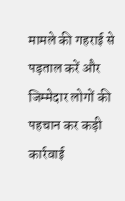मामले की गहराई से पड़ताल करें और जिम्मेदार लोगों की पहचान कर कड़ी कार्रवाई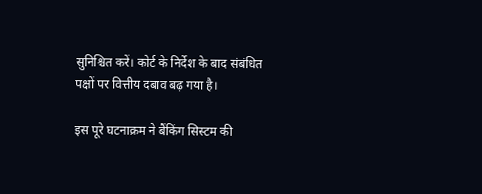सुनिश्चित करें। कोर्ट के निर्देश के बाद संबंधित पक्षों पर वित्तीय दबाव बढ़ गया है।

इस पूरे घटनाक्रम ने बैंकिंग सिस्टम की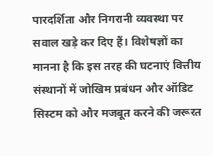पारदर्शिता और निगरानी व्यवस्था पर सवाल खड़े कर दिए हैं। विशेषज्ञों का मानना है कि इस तरह की घटनाएं वित्तीय संस्थानों में जोखिम प्रबंधन और ऑडिट सिस्टम को और मजबूत करने की जरूरत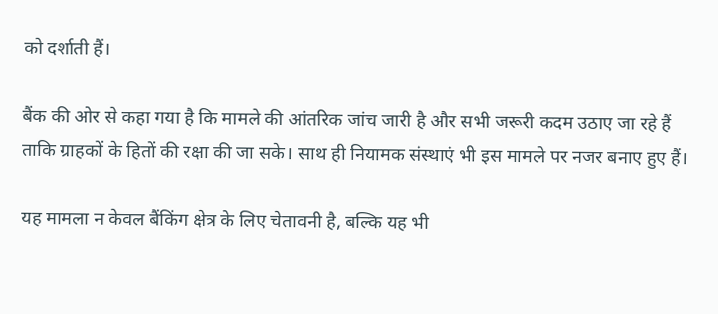को दर्शाती हैं।

बैंक की ओर से कहा गया है कि मामले की आंतरिक जांच जारी है और सभी जरूरी कदम उठाए जा रहे हैं ताकि ग्राहकों के हितों की रक्षा की जा सके। साथ ही नियामक संस्थाएं भी इस मामले पर नजर बनाए हुए हैं।

यह मामला न केवल बैंकिंग क्षेत्र के लिए चेतावनी है, बल्कि यह भी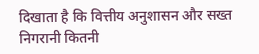दिखाता है कि वित्तीय अनुशासन और सख्त निगरानी कितनी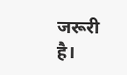जरूरी है।